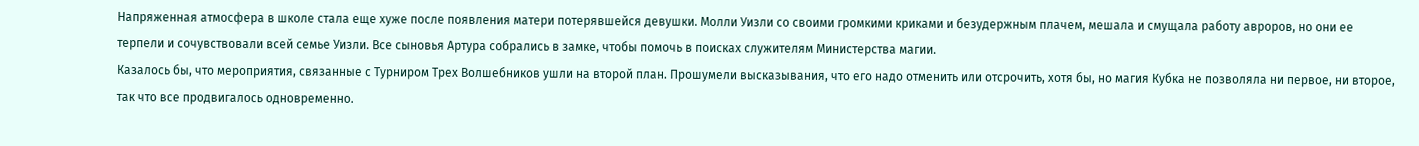Напряженная атмосфера в школе стала еще хуже после появления матери потерявшейся девушки. Молли Уизли со своими громкими криками и безудержным плачем, мешала и смущала работу авроров, но они ее терпели и сочувствовали всей семье Уизли. Все сыновья Артура собрались в замке, чтобы помочь в поисках служителям Министерства магии.
Казалось бы, что мероприятия, связанные с Турниром Трех Волшебников ушли на второй план. Прошумели высказывания, что его надо отменить или отсрочить, хотя бы, но магия Кубка не позволяла ни первое, ни второе, так что все продвигалось одновременно.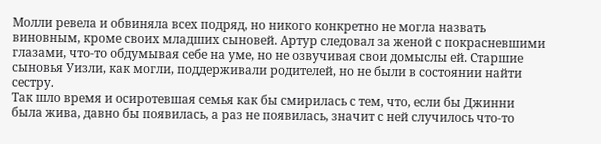Молли ревела и обвиняла всех подряд, но никого конкретно не могла назвать виновным, кроме своих младших сыновей. Артур следовал за женой с покрасневшими глазами, что-то обдумывая себе на уме, но не озвучивая свои домыслы ей. Старшие сыновья Уизли, как могли, поддерживали родителей, но не были в состоянии найти сестру.
Так шло время и осиротевшая семья как бы смирилась с тем, что, если бы Джинни была жива, давно бы появилась, а раз не появилась, значит с ней случилось что-то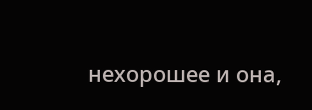нехорошее и она,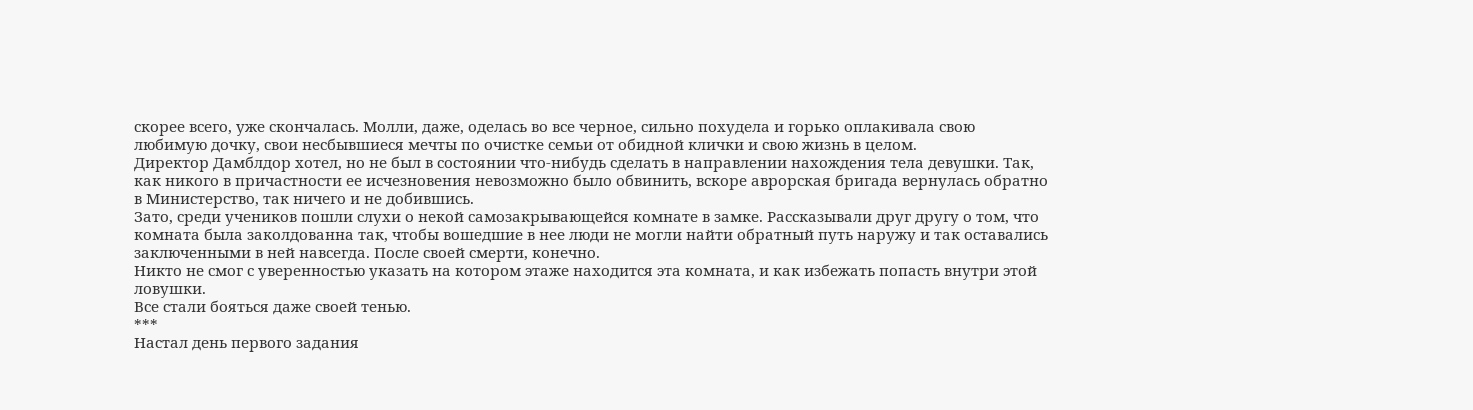скорее всего, уже скончалась. Молли, даже, оделась во все черное, сильно похудела и горько оплакивала свою любимую дочку, свои несбывшиеся мечты по очистке семьи от обидной клички и свою жизнь в целом.
Директор Дамблдор хотел, но не был в состоянии что-нибудь сделать в направлении нахождения тела девушки. Так, как никого в причастности ее исчезновения невозможно было обвинить, вскоре аврорская бригада вернулась обратно в Министерство, так ничего и не добившись.
Зато, среди учеников пошли слухи о некой самозакрывающейся комнате в замке. Рассказывали друг другу о том, что комната была заколдованна так, чтобы вошедшие в нее люди не могли найти обратный путь наружу и так оставались заключенными в ней навсегда. После своей смерти, конечно.
Никто не смог с уверенностью указать на котором этаже находится эта комната, и как избежать попасть внутри этой ловушки.
Все стали бояться даже своей тенью.
***
Настал день первого задания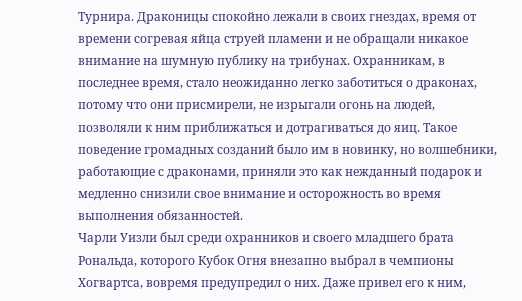Турнира. Драконицы спокойно лежали в своих гнездах, время от времени согревая яйца струей пламени и не обращали никакое внимание на шумную публику на трибунах. Охранникам, в последнее время, стало неожиданно легко заботиться о драконах, потому что они присмирели, не изрыгали огонь на людей, позволяли к ним приближаться и дотрагиваться до яиц. Такое поведение громадных созданий было им в новинку, но волшебники, работающие с драконами, приняли это как нежданный подарок и медленно снизили свое внимание и осторожность во время выполнения обязанностей.
Чарли Уизли был среди охранников и своего младшего брата Рональда, которого Кубок Огня внезапно выбрал в чемпионы Хогвартса, вовремя предупредил о них. Даже привел его к ним,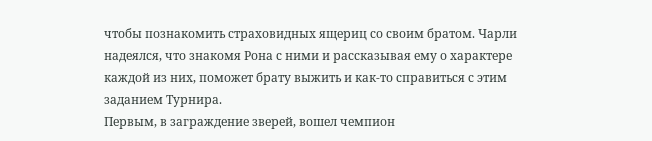чтобы познакомить страховидных ящериц со своим братом. Чарли надеялся, что знакомя Рона с ними и рассказывая ему о характере каждой из них, поможет брату выжить и как-то справиться с этим заданием Турнира.
Первым, в заграждение зверей, вошел чемпион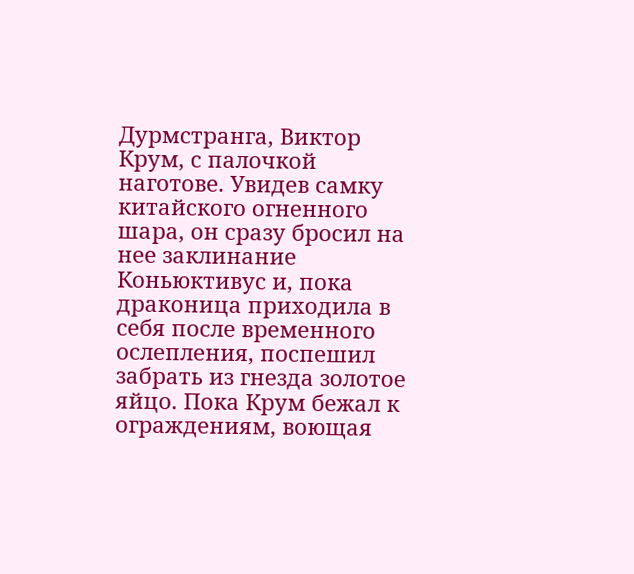Дурмстранга, Виктор Крум, с палочкой наготове. Увидев самку китайского огненного шара, он сразу бросил на нее заклинание Коньюктивус и, пока драконица приходила в себя после временного ослепления, поспешил забрать из гнезда золотое яйцо. Пока Крум бежал к ограждениям, воющая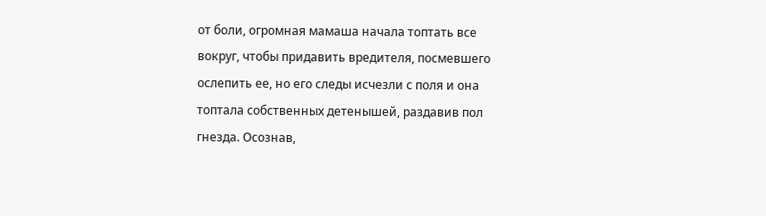от боли, огромная мамаша начала топтать все вокруг, чтобы придавить вредителя, посмевшего ослепить ее, но его следы исчезли с поля и она топтала собственных детенышей, раздавив пол гнезда. Осознав,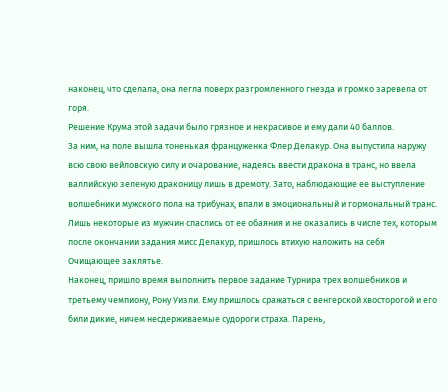наконец, что сделала, она легла поверх разгромленного гнезда и громко заревела от горя.
Решение Крума этой задачи было грязное и некрасивое и ему дали 40 баллов.
За ним, на поле вышла тоненькая француженка Флер Делакур. Она выпустила наружу всю свою вейловскую силу и очарование, надеясь ввести дракона в транс, но ввела валлийскую зеленую драконицу лишь в дремоту. Зато, наблюдающие ее выступление волшебники мужского пола на трибунах, впали в эмоциональный и гормональный транс. Лишь некоторые из мужчин спаслись от ее обаяния и не оказались в числе тех, которым после окончании задания мисс Делакур, пришлось втихую наложить на себя Очищающее заклятье.
Наконец, пришло время выполнить первое задание Турнира трех волшебников и третьему чемпиону, Рону Уизли. Ему пришлось сражаться с венгерской хвосторогой и его били дикие, ничем несдерживаемые судороги страха. Парень,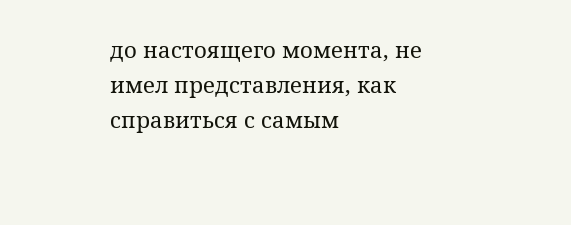до настоящего момента, не имел представления, как справиться с самым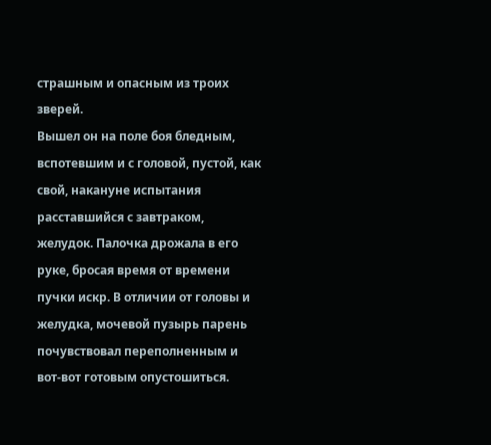страшным и опасным из троих зверей.
Вышел он на поле боя бледным, вспотевшим и с головой, пустой, как свой, накануне испытания расставшийся с завтраком, желудок. Палочка дрожала в его руке, бросая время от времени пучки искр. В отличии от головы и желудка, мочевой пузырь парень почувствовал переполненным и вот-вот готовым опустошиться.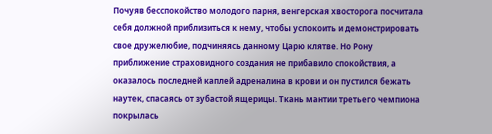Почуяв бесспокойство молодого парня, венгерская хвосторога посчитала себя должной приблизиться к нему, чтобы успокоить и демонстрировать свое дружелюбие, подчиняясь данному Царю клятве. Но Рону приближение страховидного создания не прибавило спокойствия, а оказалось последней каплей адреналина в крови и он пустился бежать наутек, спасаясь от зубастой ящерицы. Ткань мантии третьего чемпиона покрылась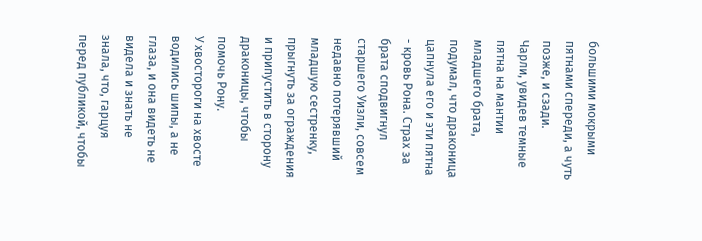большими мокрыми пятнами спереди, а чуть позже, и сзади.
Чарли, увидев темные пятна на мантии младшего брата, подумал, что драконица цапнула его и эти пятна - кровь Рона. Страх за брата сподвигнул старшего Уизли, совсем недавно потерявший младшую сестренку, прыгнуть за ограждения и припустить в сторону драконицы, чтобы помочь Рону.
У хвостороги на хвосте водились шипы, а не глаза, и она видеть не видела и знать не знала, что, гарцуя перед публикой, чтобы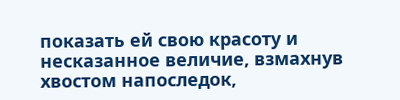показать ей свою красоту и несказанное величие, взмахнув хвостом напоследок,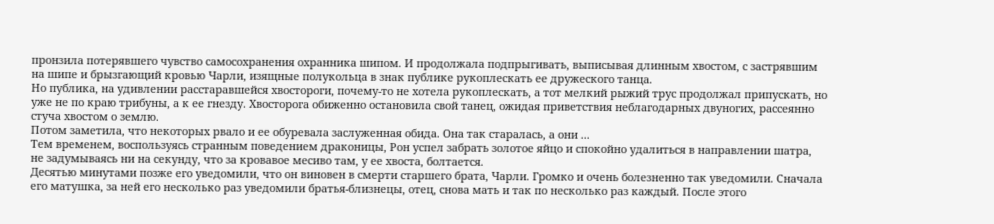пронзила потерявшего чувство самосохранения охранника шипом. И продолжала подпрыгивать, выписывая длинным хвостом, с застрявшим на шипе и брызгающий кровью Чарли, изящные полукольца в знак публике рукоплескать ее дружеского танца.
Но публика, на удивлении расстаравшейся хвостороги, почему-то не хотела рукоплескать, а тот мелкий рыжий трус продолжал припускать, но уже не по краю трибуны, а к ее гнезду. Хвосторога обиженно остановила свой танец, ожидая приветствия неблагодарных двуногих, рассеянно стуча хвостом о землю.
Потом заметила, что некоторых рвало и ее обуревала заслуженная обида. Она так старалась, а они ...
Тем временем, воспользуясь странным поведением драконицы, Рон успел забрать золотое яйцо и спокойно удалиться в направлении шатра, не задумываясь ни на секунду, что за кровавое месиво там, у ее хвоста, болтается.
Десятью минутами позже его уведомили, что он виновен в смерти старшего брата, Чарли. Громко и очень болезненно так уведомили. Сначала его матушка, за ней его несколько раз уведомили братья-близнецы, отец, снова мать и так по несколько раз каждый. После этого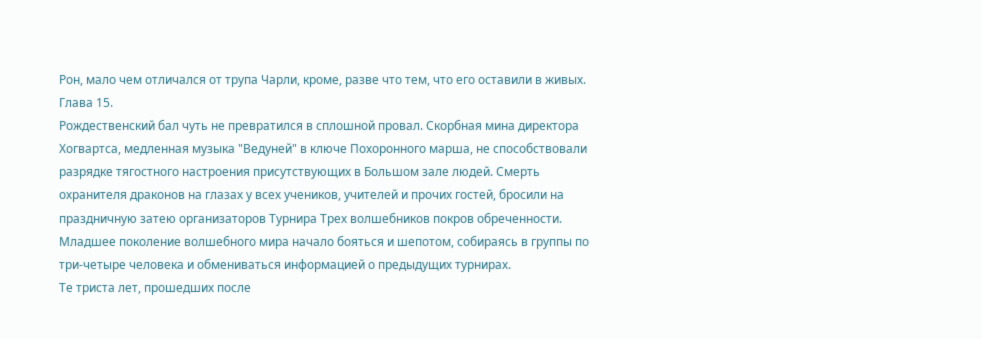Рон, мало чем отличался от трупа Чарли, кроме, разве что тем, что его оставили в живых.
Глава 15.
Рождественский бал чуть не превратился в сплошной провал. Скорбная мина директора Хогвартса, медленная музыка "Ведуней" в ключе Похоронного марша, не способствовали разрядке тягостного настроения присутствующих в Большом зале людей. Смерть охранителя драконов на глазах у всех учеников, учителей и прочих гостей, бросили на праздничную затею организаторов Турнира Трех волшебников покров обреченности. Младшее поколение волшебного мира начало бояться и шепотом, собираясь в группы по три-четыре человека и обмениваться информацией о предыдущих турнирах.
Те триста лет, прошедших после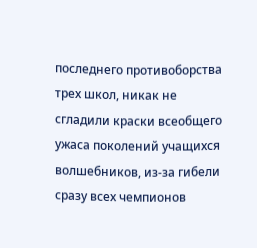последнего противоборства трех школ, никак не сгладили краски всеобщего ужаса поколений учащихся волшебников, из-за гибели сразу всех чемпионов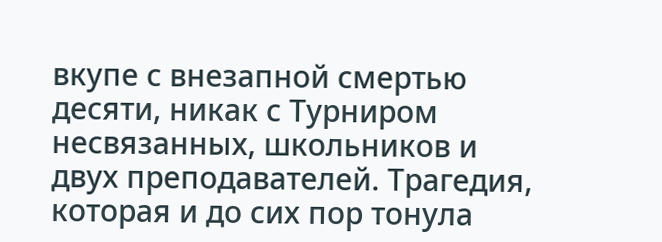вкупе с внезапной смертью десяти, никак с Турниром несвязанных, школьников и двух преподавателей. Трагедия, которая и до сих пор тонула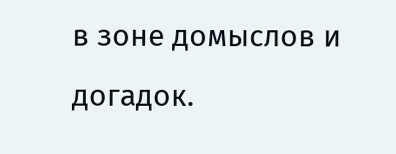в зоне домыслов и догадок.